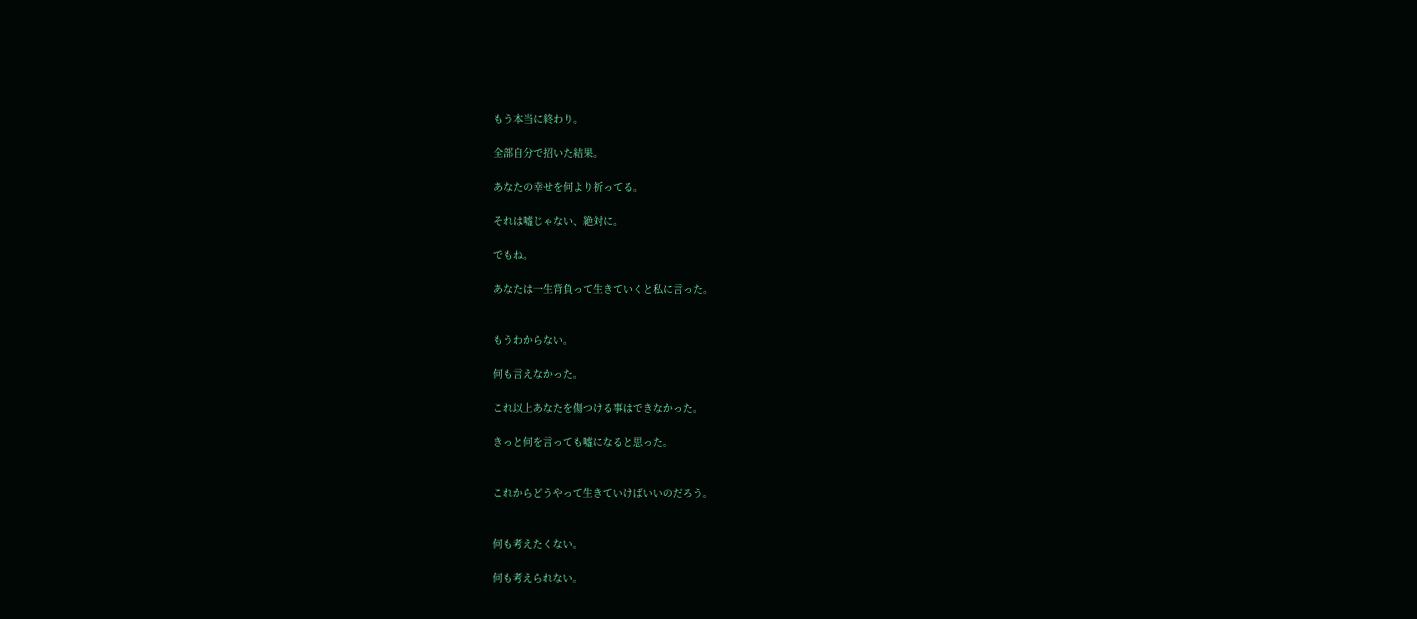もう本当に終わり。

全部自分で招いた結果。

あなたの幸せを何より祈ってる。

それは嘘じゃない、絶対に。

でもね。

あなたは一生背負って生きていくと私に言った。


もうわからない。

何も言えなかった。

これ以上あなたを傷つける事はできなかった。

きっと何を言っても嘘になると思った。


これからどうやって生きていけばいいのだろう。


何も考えたくない。

何も考えられない。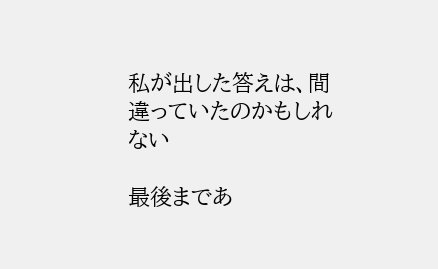私が出した答えは、間違っていたのかもしれない

最後まであ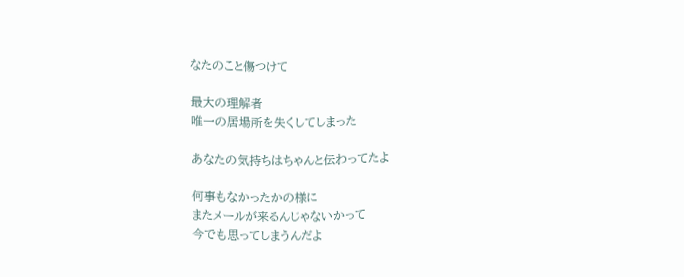なたのこと傷つけて

最大の理解者
唯一の居場所を失くしてしまった

あなたの気持ちはちゃんと伝わってたよ

何事もなかったかの様に
またメールが来るんじゃないかって
今でも思ってしまうんだよ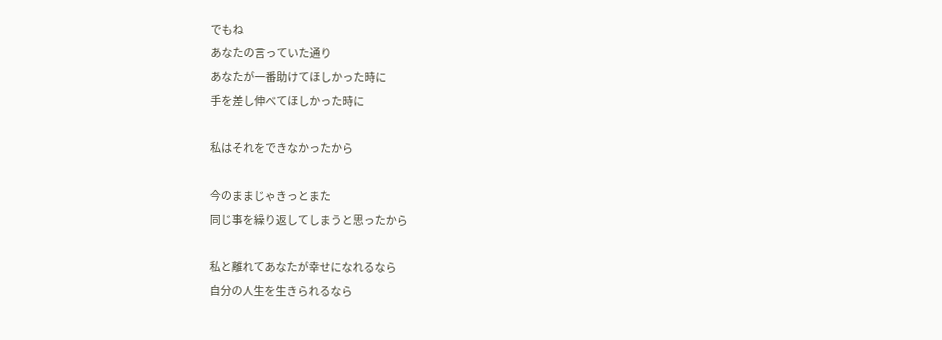でもね
あなたの言っていた通り
あなたが一番助けてほしかった時に
手を差し伸べてほしかった時に

私はそれをできなかったから

今のままじゃきっとまた
同じ事を繰り返してしまうと思ったから

私と離れてあなたが幸せになれるなら
自分の人生を生きられるなら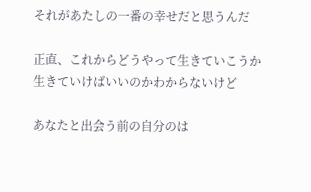それがあたしの一番の幸せだと思うんだ

正直、これからどうやって生きていこうか
生きていけばいいのかわからないけど

あなたと出会う前の自分のは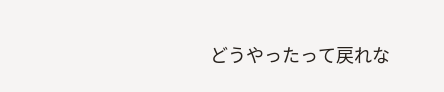どうやったって戻れな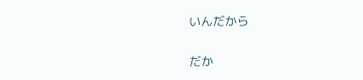いんだから

だか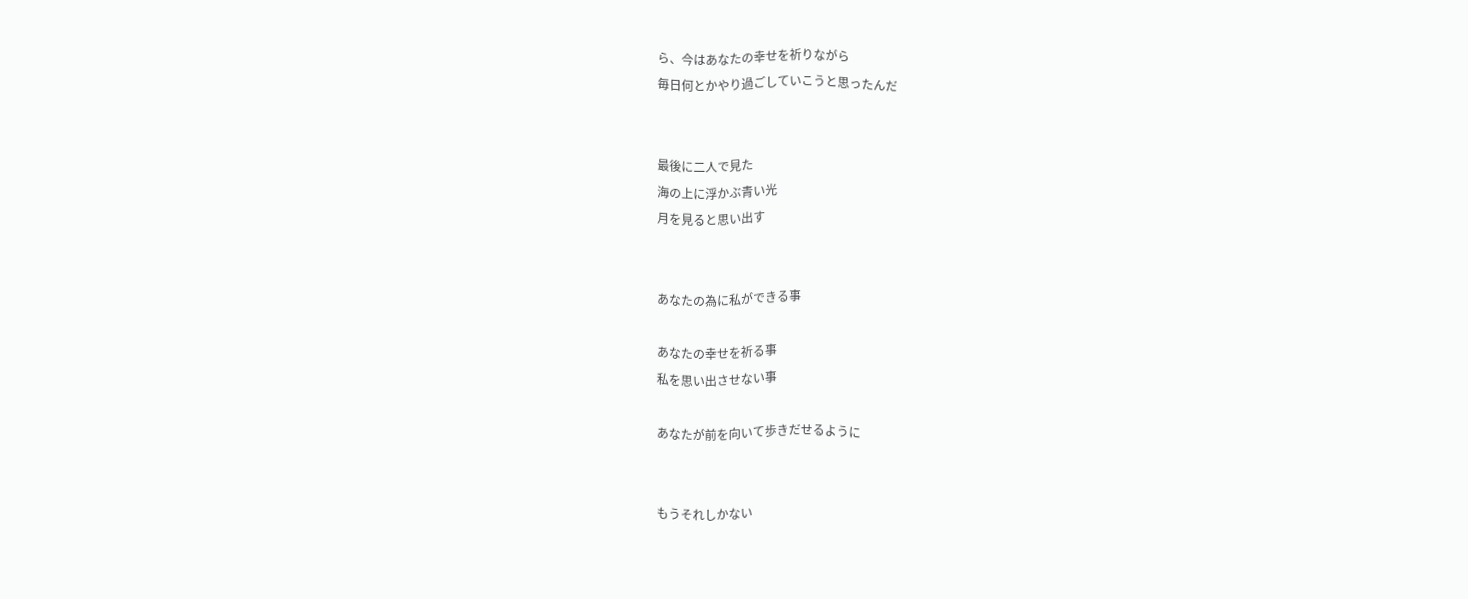ら、今はあなたの幸せを祈りながら
毎日何とかやり過ごしていこうと思ったんだ


最後に二人で見た
海の上に浮かぶ青い光
月を見ると思い出す


あなたの為に私ができる事

あなたの幸せを祈る事
私を思い出させない事

あなたが前を向いて歩きだせるように


もうそれしかない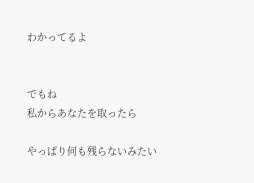わかってるよ


でもね
私からあなたを取ったら

やっぱり何も残らないみたい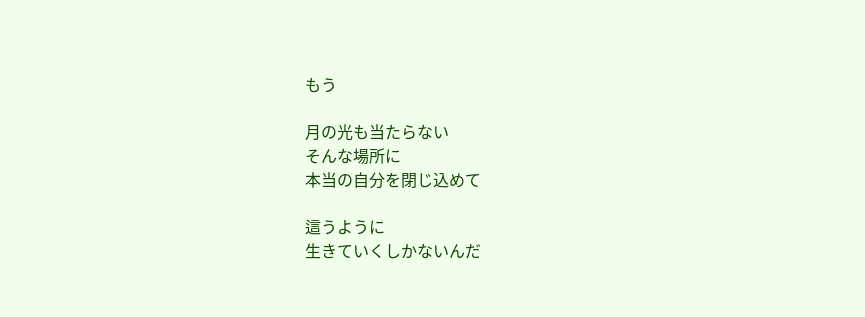もう

月の光も当たらない
そんな場所に
本当の自分を閉じ込めて

這うように
生きていくしかないんだ